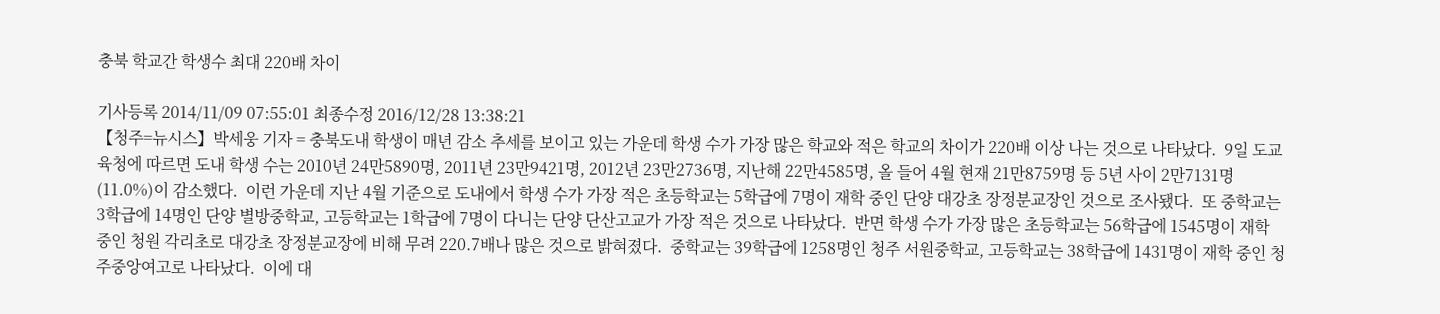충북 학교간 학생수 최대 220배 차이

기사등록 2014/11/09 07:55:01 최종수정 2016/12/28 13:38:21
【청주=뉴시스】박세웅 기자 = 충북도내 학생이 매년 감소 추세를 보이고 있는 가운데 학생 수가 가장 많은 학교와 적은 학교의 차이가 220배 이상 나는 것으로 나타났다.  9일 도교육청에 따르면 도내 학생 수는 2010년 24만5890명, 2011년 23만9421명, 2012년 23만2736명, 지난해 22만4585명, 올 들어 4월 현재 21만8759명 등 5년 사이 2만7131명(11.0%)이 감소했다.  이런 가운데 지난 4월 기준으로 도내에서 학생 수가 가장 적은 초등학교는 5학급에 7명이 재학 중인 단양 대강초 장정분교장인 것으로 조사됐다.  또 중학교는 3학급에 14명인 단양 별방중학교, 고등학교는 1학급에 7명이 다니는 단양 단산고교가 가장 적은 것으로 나타났다.  반면 학생 수가 가장 많은 초등학교는 56학급에 1545명이 재학 중인 청원 각리초로 대강초 장정분교장에 비해 무려 220.7배나 많은 것으로 밝혀졌다.  중학교는 39학급에 1258명인 청주 서원중학교, 고등학교는 38학급에 1431명이 재학 중인 청주중앙여고로 나타났다.  이에 대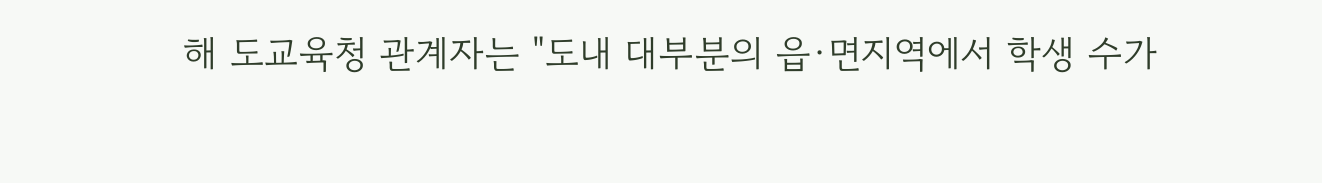해 도교육청 관계자는 "도내 대부분의 읍·면지역에서 학생 수가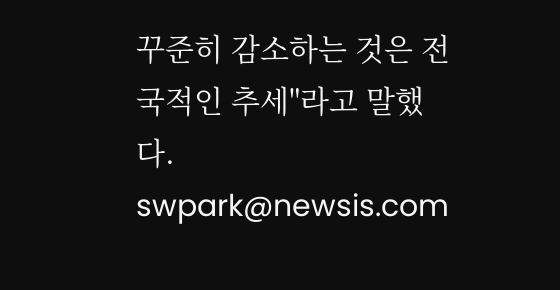꾸준히 감소하는 것은 전국적인 추세"라고 말했다.  swpark@newsis.com